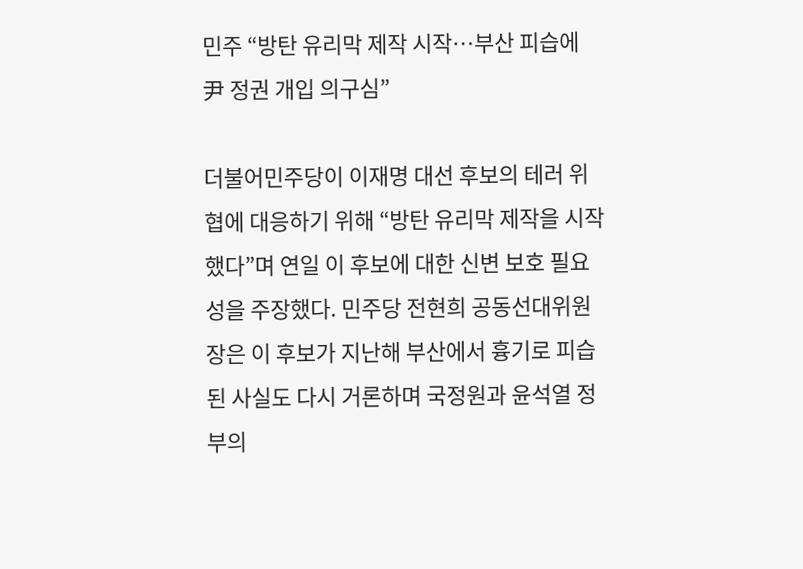민주 “방탄 유리막 제작 시작…부산 피습에 尹 정권 개입 의구심”

더불어민주당이 이재명 대선 후보의 테러 위협에 대응하기 위해 “방탄 유리막 제작을 시작했다”며 연일 이 후보에 대한 신변 보호 필요성을 주장했다. 민주당 전현희 공동선대위원장은 이 후보가 지난해 부산에서 흉기로 피습된 사실도 다시 거론하며 국정원과 윤석열 정부의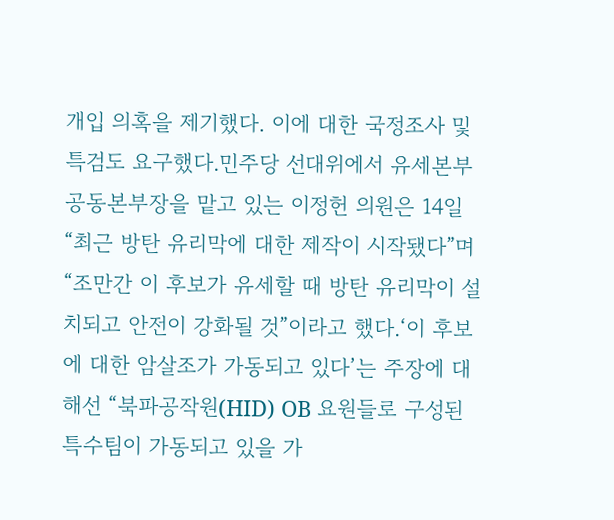개입 의혹을 제기했다. 이에 대한 국정조사 및 특검도 요구했다.민주당 선대위에서 유세본부 공동본부장을 맡고 있는 이정헌 의원은 14일 “최근 방탄 유리막에 대한 제작이 시작됐다”며 “조만간 이 후보가 유세할 때 방탄 유리막이 설치되고 안전이 강화될 것”이라고 했다.‘이 후보에 대한 암살조가 가동되고 있다’는 주장에 대해선 “북파공작원(HID) OB 요원들로 구성된 특수팀이 가동되고 있을 가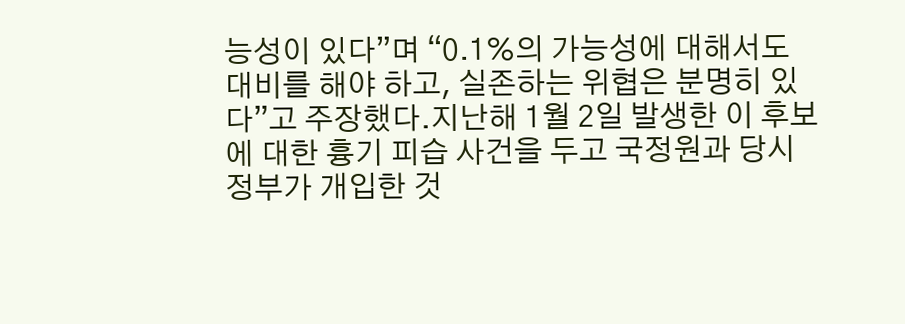능성이 있다”며 “0.1%의 가능성에 대해서도 대비를 해야 하고, 실존하는 위협은 분명히 있다”고 주장했다.지난해 1월 2일 발생한 이 후보에 대한 흉기 피습 사건을 두고 국정원과 당시 정부가 개입한 것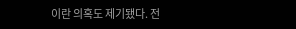이란 의혹도 제기됐다. 전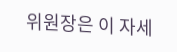위원장은 이 자세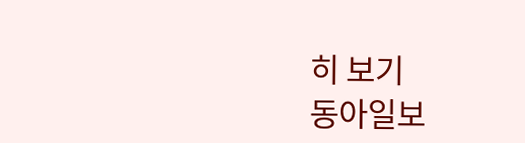히 보기
동아일보